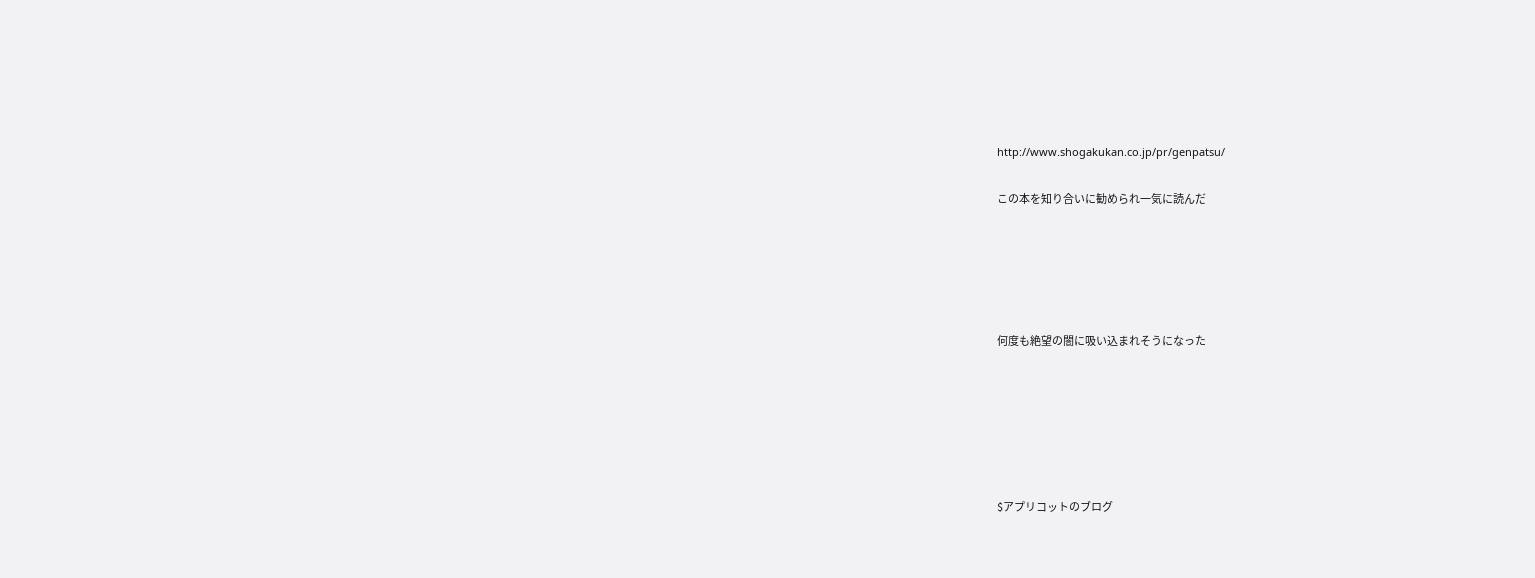http://www.shogakukan.co.jp/pr/genpatsu/

この本を知り合いに勧められ一気に読んだ





何度も絶望の闇に吸い込まれそうになった






$アプリコットのブログ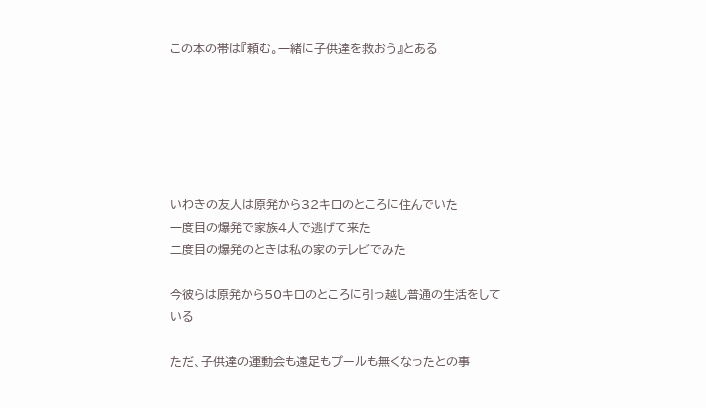この本の帯は『頼む。一緒に子供達を救おう』とある






いわきの友人は原発から32キロのところに住んでいた
一度目の爆発で家族4人で逃げて来た
二度目の爆発のときは私の家のテレビでみた

今彼らは原発から50キロのところに引っ越し普通の生活をしている

ただ、子供達の運動会も遠足もプールも無くなったとの事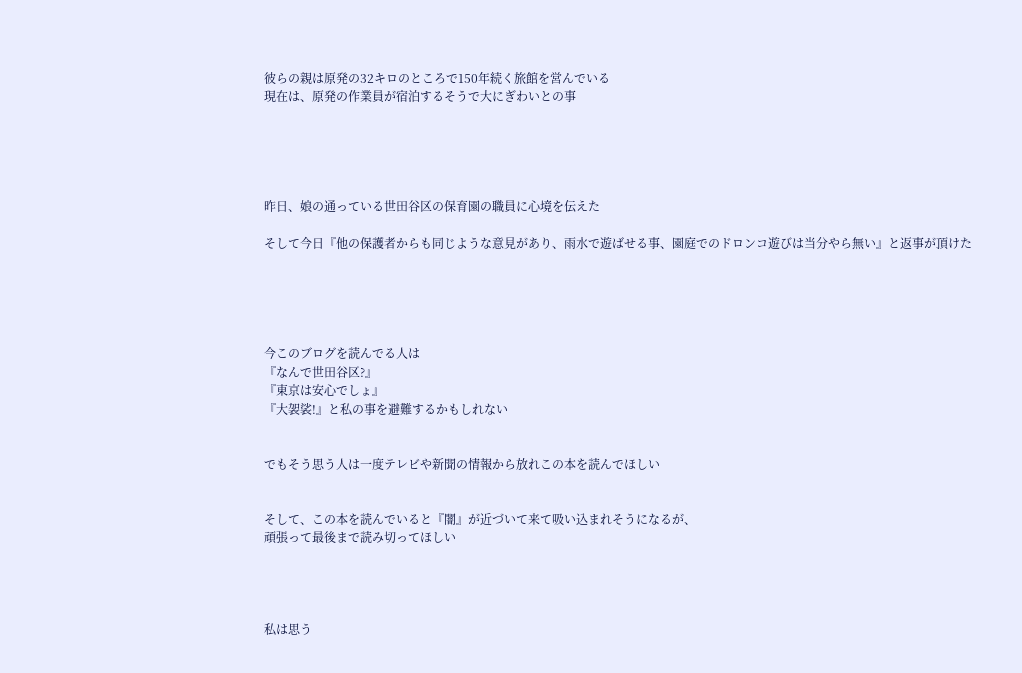彼らの親は原発の32キロのところで150年続く旅館を営んでいる
現在は、原発の作業員が宿泊するそうで大にぎわいとの事





昨日、娘の通っている世田谷区の保育園の職員に心境を伝えた

そして今日『他の保護者からも同じような意見があり、雨水で遊ばせる事、園庭でのドロンコ遊びは当分やら無い』と返事が頂けた





今このブログを読んでる人は
『なんで世田谷区?』
『東京は安心でしょ』
『大袈裟!』と私の事を避難するかもしれない


でもそう思う人は一度テレビや新聞の情報から放れこの本を読んでほしい


そして、この本を読んでいると『闇』が近づいて来て吸い込まれそうになるが、
頑張って最後まで読み切ってほしい




私は思う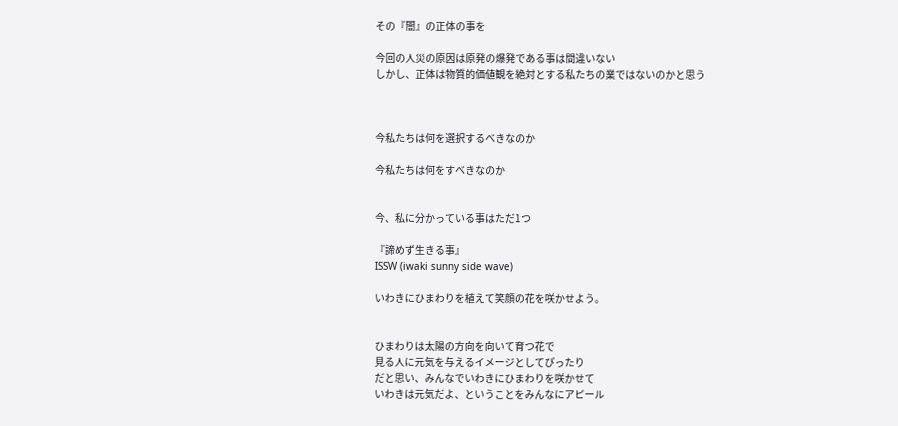その『闇』の正体の事を

今回の人災の原因は原発の爆発である事は間違いない
しかし、正体は物質的価値観を絶対とする私たちの業ではないのかと思う



今私たちは何を選択するべきなのか

今私たちは何をすべきなのか


今、私に分かっている事はただ1つ

『諦めず生きる事』
ISSW (iwaki sunny side wave)

いわきにひまわりを植えて笑顔の花を咲かせよう。


ひまわりは太陽の方向を向いて育つ花で
見る人に元気を与えるイメージとしてぴったり
だと思い、みんなでいわきにひまわりを咲かせて
いわきは元気だよ、ということをみんなにアピール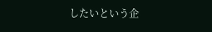したいという企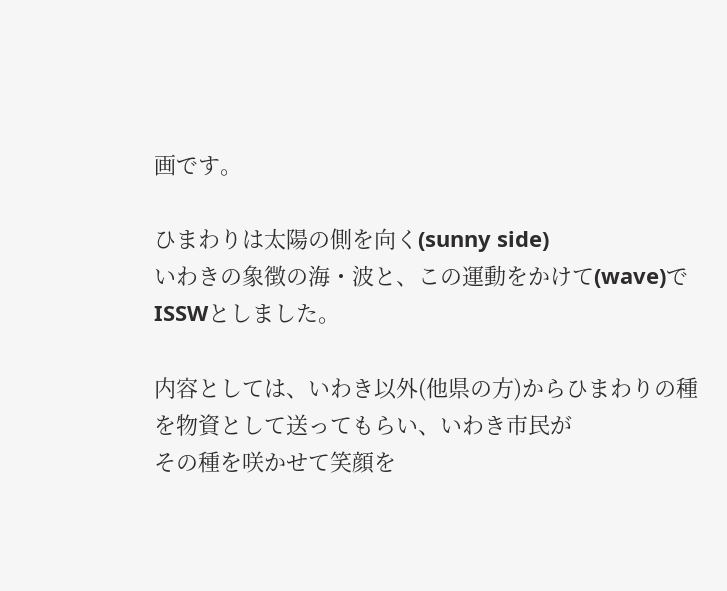画です。

ひまわりは太陽の側を向く(sunny side)
いわきの象徴の海・波と、この運動をかけて(wave)で
ISSWとしました。

内容としては、いわき以外(他県の方)からひまわりの種
を物資として送ってもらい、いわき市民が
その種を咲かせて笑顔を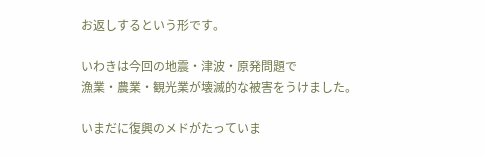お返しするという形です。

いわきは今回の地震・津波・原発問題で
漁業・農業・観光業が壊滅的な被害をうけました。

いまだに復興のメドがたっていま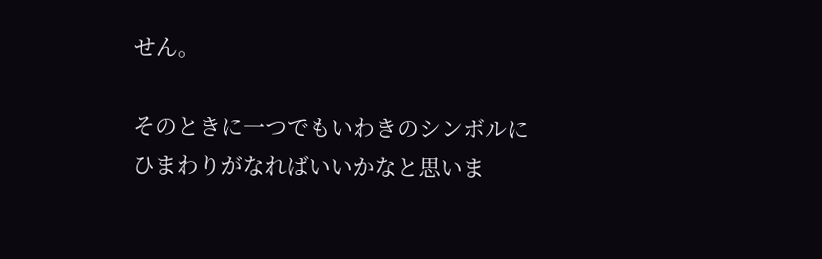せん。

そのときに一つでもいわきのシンボルに
ひまわりがなればいいかなと思いま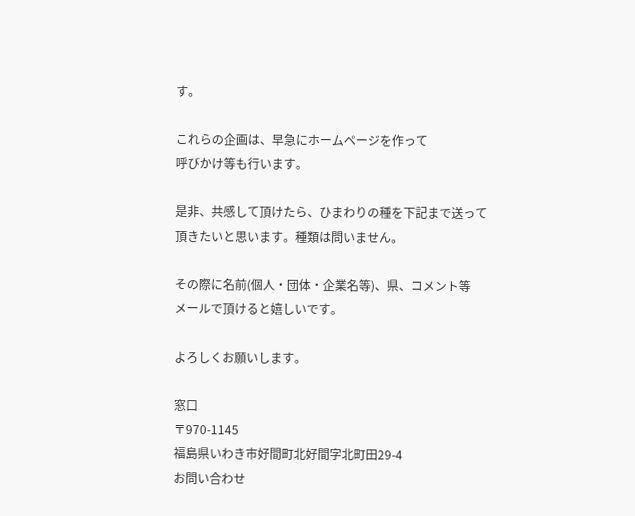す。

これらの企画は、早急にホームページを作って
呼びかけ等も行います。

是非、共感して頂けたら、ひまわりの種を下記まで送って
頂きたいと思います。種類は問いません。

その際に名前(個人・団体・企業名等)、県、コメント等
メールで頂けると嬉しいです。

よろしくお願いします。

窓口
〒970-1145
福島県いわき市好間町北好間字北町田29-4
お問い合わせ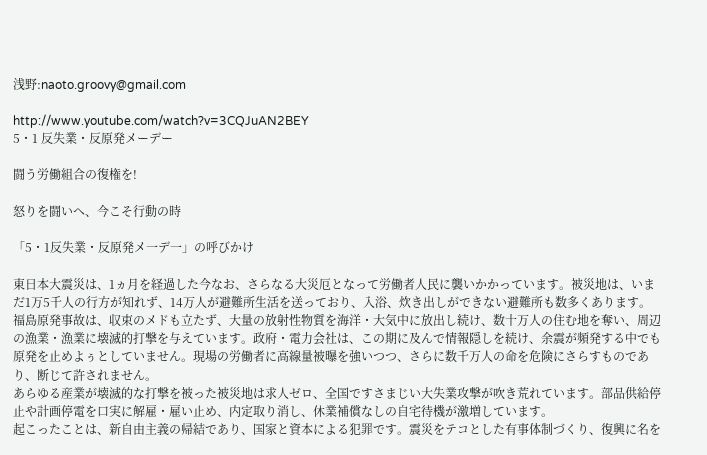浅野:naoto.groovy@gmail.com

http://www.youtube.com/watch?v=3CQJuAN2BEY
5・1 反失業・反原発メーデー

闘う労働組合の復権を!

怒りを闘いへ、今こそ行動の時

「5・1反失業・反原発メ一デ一」の呼びかけ

東日本大震災は、1ヵ月を経過した今なお、さらなる大災厄となって労働者人民に襲いかかっています。被災地は、いまだ1万5千人の行方が知れず、14万人が避難所生活を送っており、入浴、炊き出しができない避難所も数多くあります。
福島原発事故は、収束のメドも立たず、大量の放射性物質を海洋・大気中に放出し続け、数十万人の住む地を奪い、周辺の漁業・漁業に壊滅的打撃を与えています。政府・電力会社は、この期に及んで情報隠しを続け、余震が頻発する中でも原発を止めよぅとしていません。現場の労働者に高線量被曝を強いつつ、さらに数千万人の命を危険にさらすものであり、断じて許されません。
あらゆる産業が壊滅的な打撃を被った被災地は求人ゼロ、全国ですさまじい大失業攻撃が吹き荒れています。部品供給停止や計画停電を口実に解雇・雇い止め、内定取り消し、休業補償なしの自宅待機が激増しています。
起こったことは、新自由主義の帰結であり、国家と資本による犯罪です。震災をテコとした有事体制づくり、復興に名を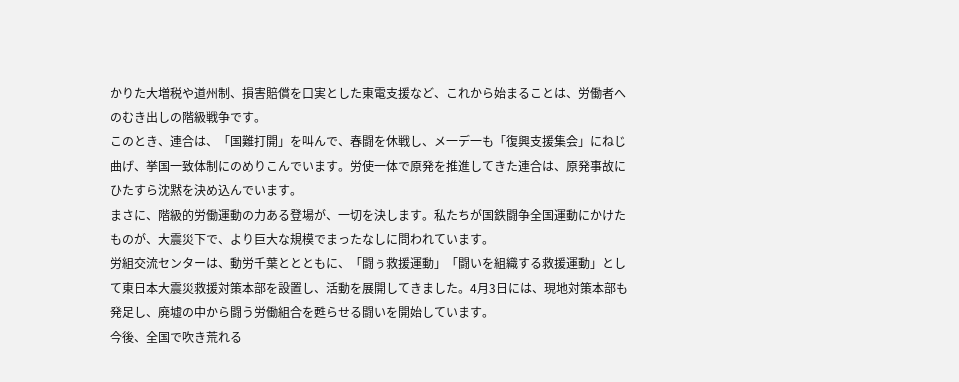かりた大増税や道州制、損害賠償を口実とした東電支援など、これから始まることは、労働者へのむき出しの階級戦争です。
このとき、連合は、「国難打開」を叫んで、春闘を休戦し、メ一デ一も「復興支援集会」にねじ曲げ、挙国一致体制にのめりこんでいます。労使一体で原発を推進してきた連合は、原発事故にひたすら沈黙を決め込んでいます。
まさに、階級的労働運動の力ある登場が、一切を決します。私たちが国鉄闘争全国運動にかけたものが、大震災下で、より巨大な規模でまったなしに問われています。
労組交流センターは、動労千葉ととともに、「闘ぅ救援運動」「闘いを組織する救援運動」として東日本大震災救援対策本部を設置し、活動を展開してきました。4月3日には、現地対策本部も発足し、廃墟の中から闘う労働組合を甦らせる闘いを開始しています。
今後、全国で吹き荒れる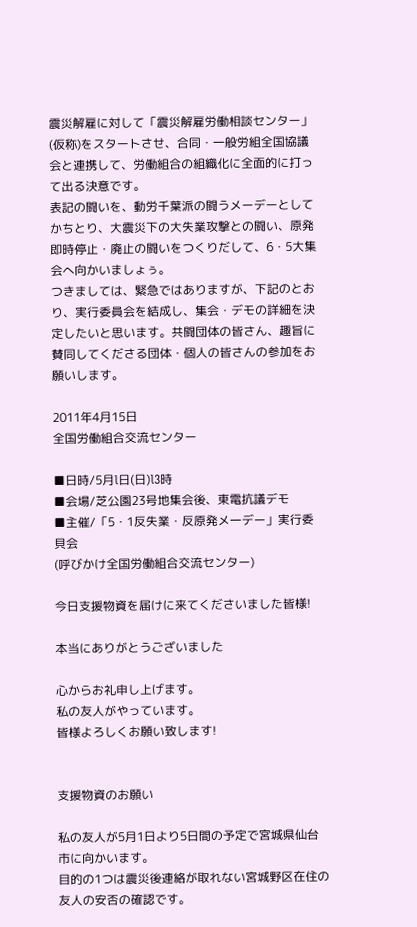震災解雇に対して「震災解雇労働相談センター」(仮称)をスタートさせ、合同・一般労組全国協議会と連携して、労働組合の組織化に全面的に打って出る決意です。
表記の闘いを、動労千葉派の闘うメーデーとしてかちとり、大震災下の大失業攻撃との闘い、原発即時停止・廃止の闘いをつくりだして、6・5大集会へ向かいましょぅ。
つきましては、緊急ではありますが、下記のとおり、実行委員会を結成し、集会・デモの詳細を決定したいと思います。共闘団体の皆さん、趣旨に賛同してくださる団体・個人の皆さんの参加をお願いします。

2011年4月15日
全国労働組合交流センター

■日時/5月l日(日)l3時
■会場/芝公園23号地集会後、東電抗議デモ
■主催/「5・1反失業・反原発メ一デー」実行委貝会
(呼びかけ全国労働組合交流センター)

今日支援物資を届けに来てくださいました皆様!

本当にありがとうございました

心からお礼申し上げます。
私の友人がやっています。
皆様よろしくお願い致します!


支援物資のお願い

私の友人が5月1日より5日間の予定で宮城県仙台市に向かいます。
目的の1つは震災後連絡が取れない宮城野区在住の友人の安否の確認です。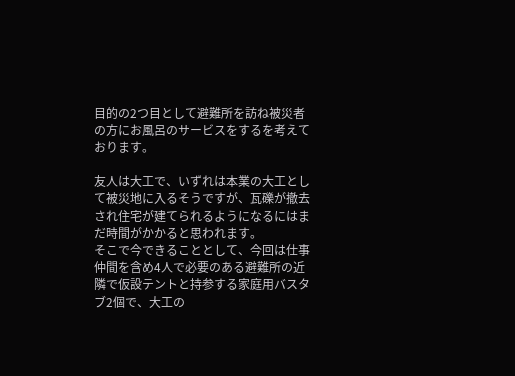目的の2つ目として避難所を訪ね被災者の方にお風呂のサービスをするを考えております。

友人は大工で、いずれは本業の大工として被災地に入るそうですが、瓦礫が撤去され住宅が建てられるようになるにはまだ時間がかかると思われます。
そこで今できることとして、今回は仕事仲間を含め4人で必要のある避難所の近隣で仮設テントと持参する家庭用バスタブ2個で、大工の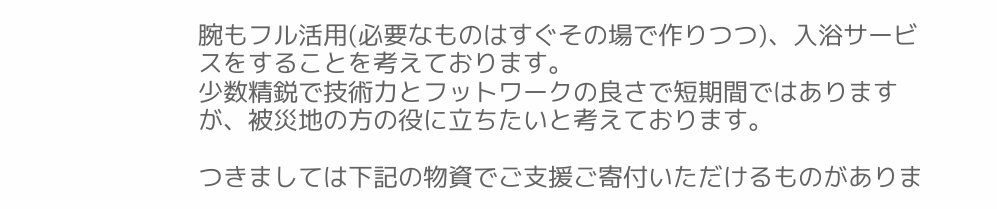腕もフル活用(必要なものはすぐその場で作りつつ)、入浴サービスをすることを考えております。
少数精鋭で技術力とフットワークの良さで短期間ではありますが、被災地の方の役に立ちたいと考えております。

つきましては下記の物資でご支援ご寄付いただけるものがありま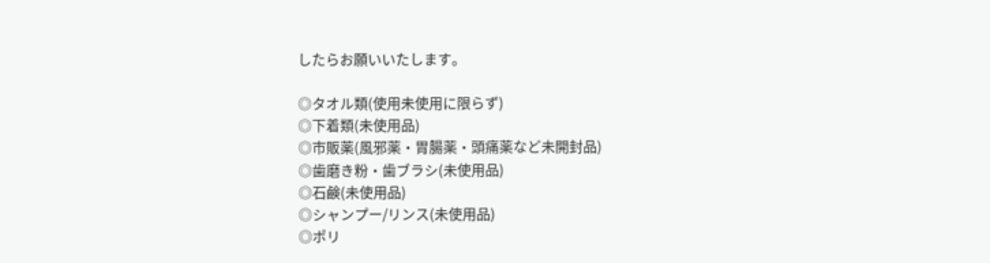したらお願いいたします。

◎タオル類(使用未使用に限らず)
◎下着類(未使用品)
◎市販薬(風邪薬・胃腸薬・頭痛薬など未開封品)
◎歯磨き粉・歯ブラシ(未使用品)
◎石鹸(未使用品)
◎シャンプー/リンス(未使用品)
◎ポリ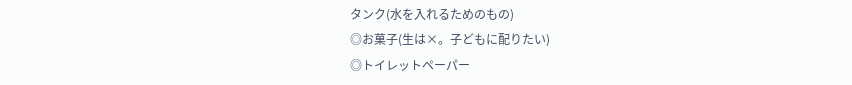タンク(水を入れるためのもの)
◎お菓子(生は×。子どもに配りたい)
◎トイレットペーパー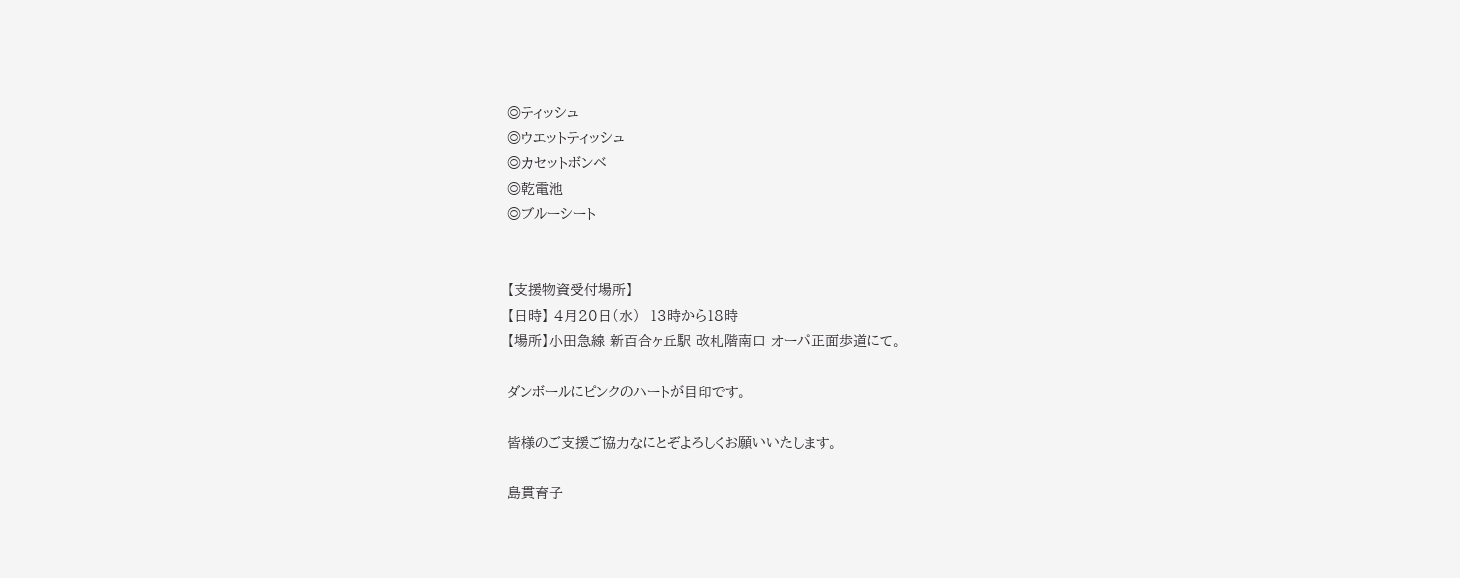◎ティッシュ
◎ウエットティッシュ
◎カセットボンベ
◎乾電池
◎ブルーシート


【支援物資受付場所】
【日時】 4月20日(水)  13時から18時
【場所】小田急線 新百合ヶ丘駅 改札階南口 オーパ正面歩道にて。

ダンボールにピンクのハートが目印です。

皆様のご支援ご協力なにとぞよろしくお願いいたします。

島貫育子